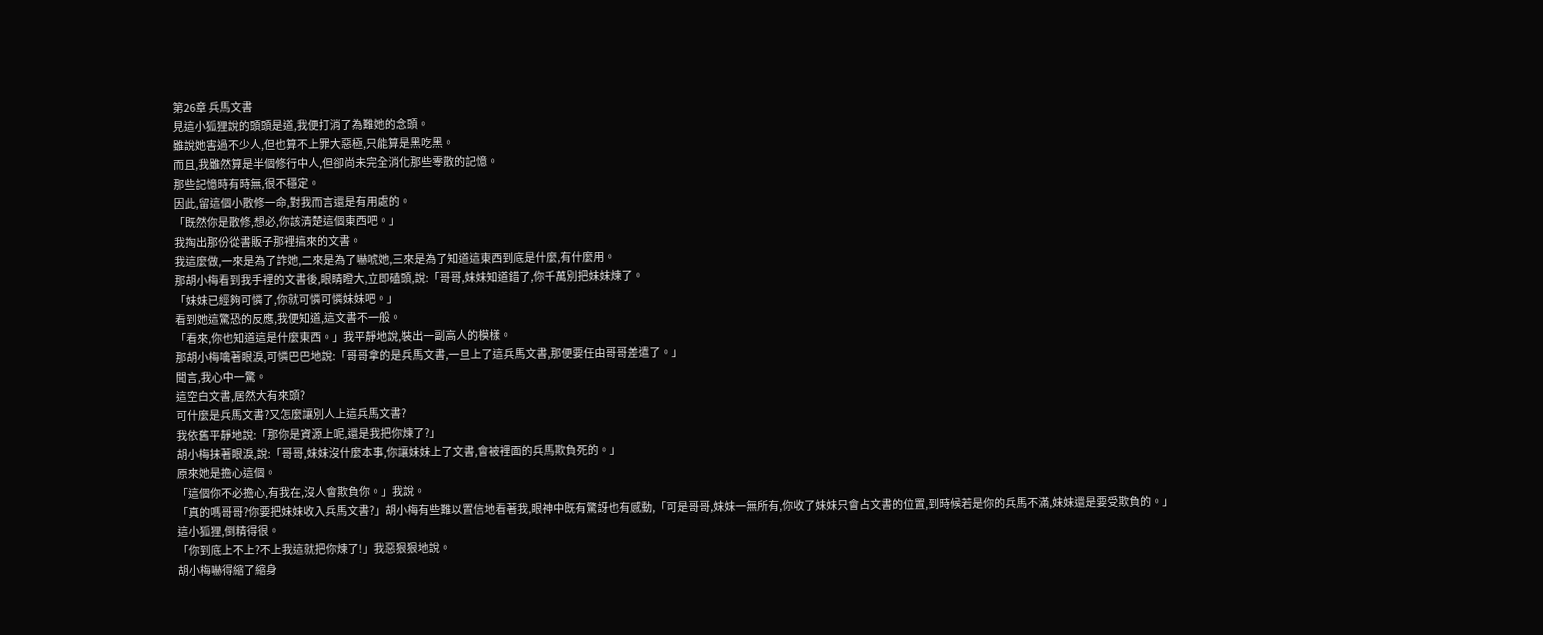第26章 兵馬文書
見這小狐狸說的頭頭是道,我便打消了為難她的念頭。
雖說她害過不少人,但也算不上罪大惡極,只能算是黑吃黑。
而且,我雖然算是半個修行中人,但卻尚未完全消化那些零散的記憶。
那些記憶時有時無,很不穩定。
因此,留這個小散修一命,對我而言還是有用處的。
「既然你是散修,想必,你該清楚這個東西吧。」
我掏出那份從書販子那裡搞來的文書。
我這麼做,一來是為了詐她,二來是為了嚇唬她,三來是為了知道這東西到底是什麼,有什麼用。
那胡小梅看到我手裡的文書後,眼睛瞪大,立即磕頭,說:「哥哥,妹妹知道錯了,你千萬別把妹妹煉了。
「妹妹已經夠可憐了,你就可憐可憐妹妹吧。」
看到她這驚恐的反應,我便知道,這文書不一般。
「看來,你也知道這是什麼東西。」我平靜地說,裝出一副高人的模樣。
那胡小梅噙著眼淚,可憐巴巴地說:「哥哥拿的是兵馬文書,一旦上了這兵馬文書,那便要任由哥哥差遣了。」
聞言,我心中一驚。
這空白文書,居然大有來頭?
可什麼是兵馬文書?又怎麼讓別人上這兵馬文書?
我依舊平靜地說:「那你是資源上呢,還是我把你煉了?」
胡小梅抹著眼淚,說:「哥哥,妹妹沒什麼本事,你讓妹妹上了文書,會被裡面的兵馬欺負死的。」
原來她是擔心這個。
「這個你不必擔心,有我在,沒人會欺負你。」我說。
「真的嗎哥哥?你要把妹妹收入兵馬文書?」胡小梅有些難以置信地看著我,眼神中既有驚訝也有感動,「可是哥哥,妹妹一無所有,你收了妹妹只會占文書的位置,到時候若是你的兵馬不滿,妹妹還是要受欺負的。」
這小狐狸,倒精得很。
「你到底上不上?不上我這就把你煉了!」我惡狠狠地說。
胡小梅嚇得縮了縮身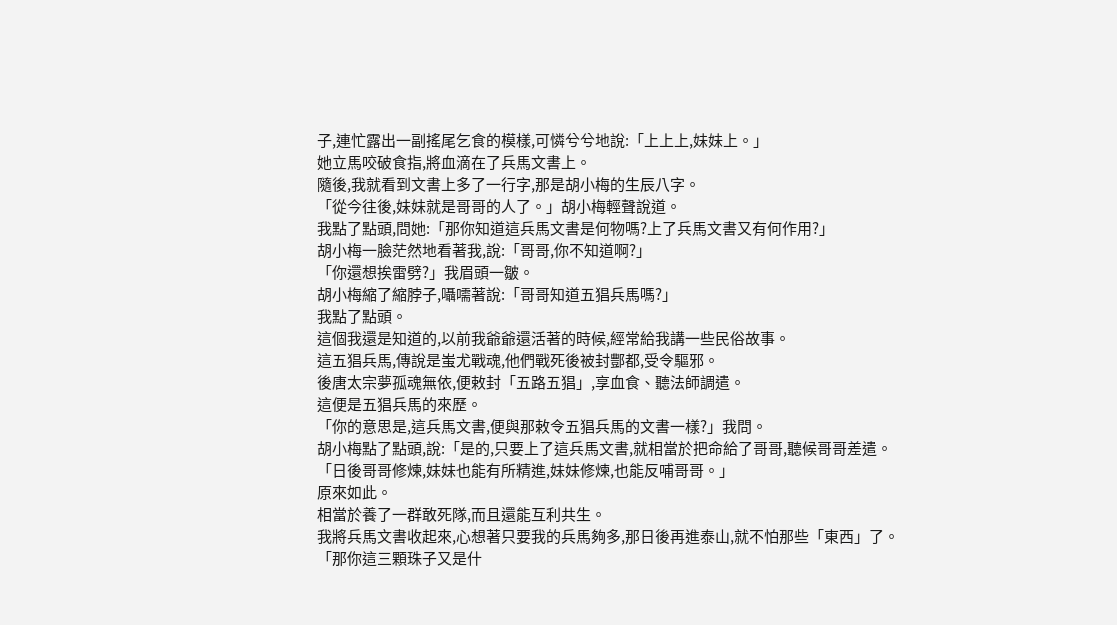子,連忙露出一副搖尾乞食的模樣,可憐兮兮地說:「上上上,妹妹上。」
她立馬咬破食指,將血滴在了兵馬文書上。
隨後,我就看到文書上多了一行字,那是胡小梅的生辰八字。
「從今往後,妹妹就是哥哥的人了。」胡小梅輕聲說道。
我點了點頭,問她:「那你知道這兵馬文書是何物嗎?上了兵馬文書又有何作用?」
胡小梅一臉茫然地看著我,說:「哥哥,你不知道啊?」
「你還想挨雷劈?」我眉頭一皺。
胡小梅縮了縮脖子,囁嚅著說:「哥哥知道五猖兵馬嗎?」
我點了點頭。
這個我還是知道的,以前我爺爺還活著的時候,經常給我講一些民俗故事。
這五猖兵馬,傳說是蚩尤戰魂,他們戰死後被封酆都,受令驅邪。
後唐太宗夢孤魂無依,便敕封「五路五猖」,享血食、聽法師調遣。
這便是五猖兵馬的來歷。
「你的意思是,這兵馬文書,便與那敕令五猖兵馬的文書一樣?」我問。
胡小梅點了點頭,說:「是的,只要上了這兵馬文書,就相當於把命給了哥哥,聽候哥哥差遣。
「日後哥哥修煉,妹妹也能有所精進,妹妹修煉,也能反哺哥哥。」
原來如此。
相當於養了一群敢死隊,而且還能互利共生。
我將兵馬文書收起來,心想著只要我的兵馬夠多,那日後再進泰山,就不怕那些「東西」了。
「那你這三顆珠子又是什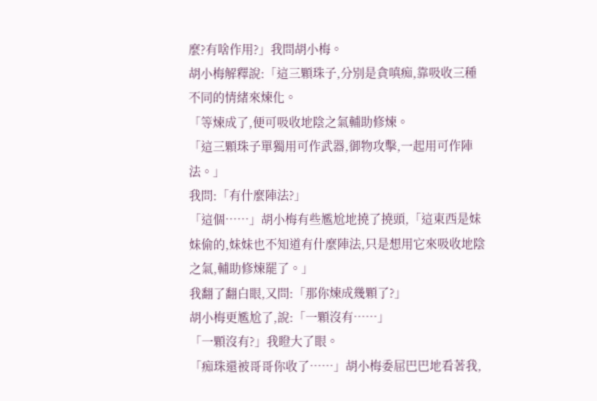麼?有啥作用?」我問胡小梅。
胡小梅解釋說:「這三顆珠子,分別是貪嗔痴,靠吸收三種不同的情緒來煉化。
「等煉成了,便可吸收地陰之氣輔助修煉。
「這三顆珠子單獨用可作武器,御物攻擊,一起用可作陣法。」
我問:「有什麼陣法?」
「這個……」胡小梅有些尷尬地撓了撓頭,「這東西是妹妹偷的,妹妹也不知道有什麼陣法,只是想用它來吸收地陰之氣,輔助修煉罷了。」
我翻了翻白眼,又問:「那你煉成幾顆了?」
胡小梅更尷尬了,說:「一顆沒有……」
「一顆沒有?」我瞪大了眼。
「痴珠還被哥哥你收了……」胡小梅委屈巴巴地看著我,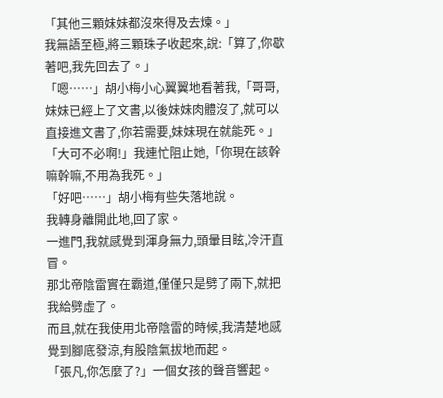「其他三顆妹妹都沒來得及去煉。」
我無語至極,將三顆珠子收起來,說:「算了,你歇著吧,我先回去了。」
「嗯……」胡小梅小心翼翼地看著我,「哥哥,妹妹已經上了文書,以後妹妹肉體沒了,就可以直接進文書了,你若需要,妹妹現在就能死。」
「大可不必啊!」我連忙阻止她,「你現在該幹嘛幹嘛,不用為我死。」
「好吧……」胡小梅有些失落地說。
我轉身離開此地,回了家。
一進門,我就感覺到渾身無力,頭暈目眩,冷汗直冒。
那北帝陰雷實在霸道,僅僅只是劈了兩下,就把我給劈虛了。
而且,就在我使用北帝陰雷的時候,我清楚地感覺到腳底發涼,有股陰氣拔地而起。
「張凡,你怎麼了?」一個女孩的聲音響起。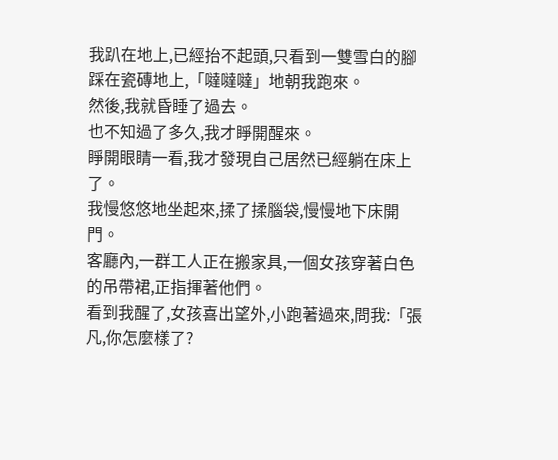我趴在地上,已經抬不起頭,只看到一雙雪白的腳踩在瓷磚地上,「噠噠噠」地朝我跑來。
然後,我就昏睡了過去。
也不知過了多久,我才睜開醒來。
睜開眼睛一看,我才發現自己居然已經躺在床上了。
我慢悠悠地坐起來,揉了揉腦袋,慢慢地下床開門。
客廳內,一群工人正在搬家具,一個女孩穿著白色的吊帶裙,正指揮著他們。
看到我醒了,女孩喜出望外,小跑著過來,問我:「張凡,你怎麼樣了?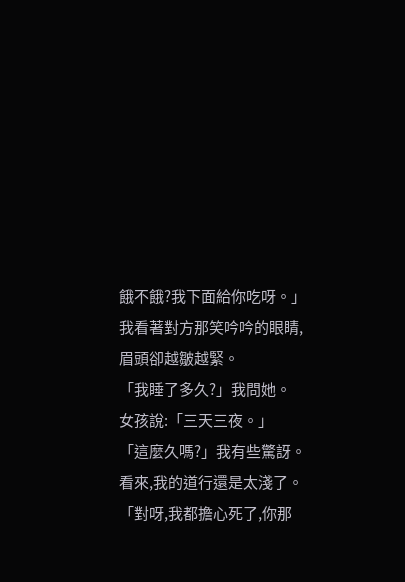餓不餓?我下面給你吃呀。」
我看著對方那笑吟吟的眼睛,眉頭卻越皺越緊。
「我睡了多久?」我問她。
女孩說:「三天三夜。」
「這麼久嗎?」我有些驚訝。
看來,我的道行還是太淺了。
「對呀,我都擔心死了,你那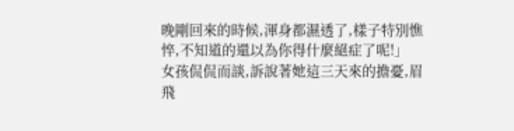晚剛回來的時候,渾身都濕透了,樣子特別憔悴,不知道的還以為你得什麼絕症了呢!」
女孩侃侃而談,訴說著她這三天來的擔憂,眉飛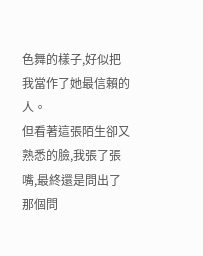色舞的樣子,好似把我當作了她最信賴的人。
但看著這張陌生卻又熟悉的臉,我張了張嘴,最終還是問出了那個問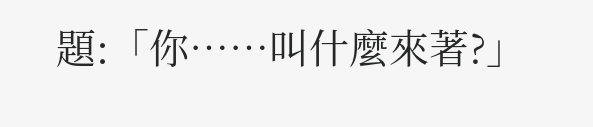題:「你……叫什麼來著?」